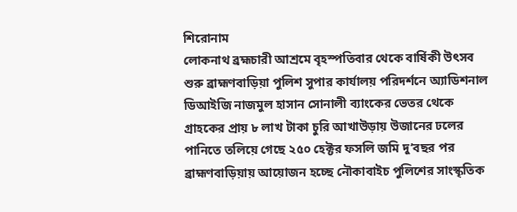শিরোনাম
লোকনাথ ব্রহ্মচারী আশ্রমে বৃহস্পতিবার থেকে বার্ষিকী উৎসব শুরু ব্রাহ্মণবাড়িয়া পুলিশ সুপার কার্যালয় পরিদর্শনে অ্যাডিশনাল ডিআইজি নাজমুল হাসান সোনালী ব্যাংকের ভেতর থেকে গ্রাহকের প্রায় ৮ লাখ টাকা চুরি আখাউড়ায় উজানের ঢলের পানিতে তলিয়ে গেছে ২৫০ হেক্টর ফসলি জমি দু’বছর পর ব্রাহ্মণবাড়িয়ায় আয়োজন হচ্ছে নৌকাবাইচ পুলিশের সাংস্কৃতিক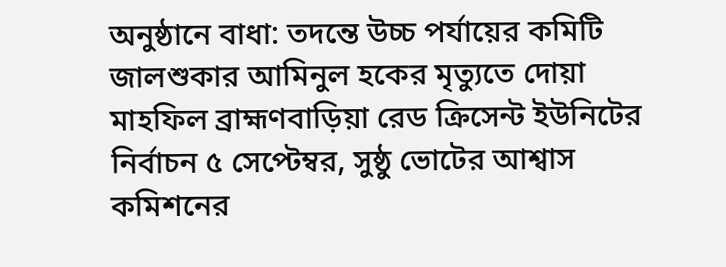অনুষ্ঠানে বাধা: তদন্তে উচ্চ পর্যায়ের কমিটি জালশুকার আমিনুল হকের মৃত্যুতে দোয়া মাহফিল ব্রাহ্মণবাড়িয়া রেড ক্রিসেন্ট ইউনিটের নির্বাচন ৫ সেপ্টেম্বর, সুষ্ঠু ভোটের আশ্বাস কমিশনের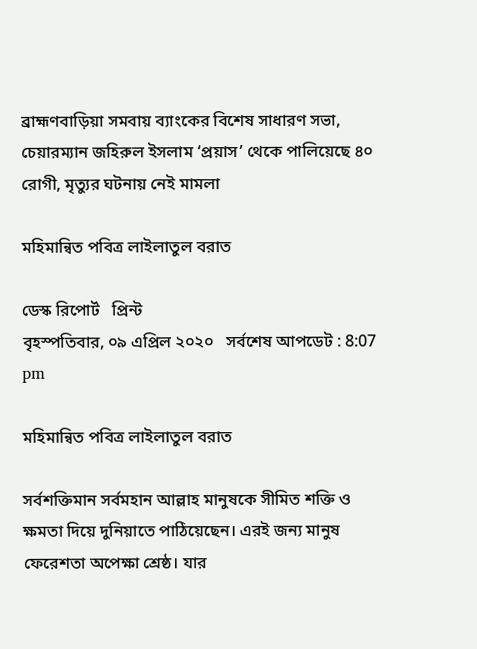ব্রাহ্মণবাড়িয়া সমবায় ব্যাংকের বিশেষ সাধারণ সভা, চেয়ারম্যান জহিরুল ইসলাম ‘প্রয়াস’ থেকে পালিয়েছে ৪০ রোগী, মৃত্যুর ঘটনায় নেই মামলা

মহিমান্বিত পবিত্র লাইলাতুল বরাত

ডেস্ক রিপোর্ট   প্রিন্ট
বৃহস্পতিবার, ০৯ এপ্রিল ২০২০   সর্বশেষ আপডেট : 8:07 pm

মহিমান্বিত পবিত্র লাইলাতুল বরাত

সর্বশক্তিমান সর্বমহান আল্লাহ মানুষকে সীমিত শক্তি ও ক্ষমতা দিয়ে দুনিয়াতে পাঠিয়েছেন। এরই জন্য মানুষ ফেরেশতা অপেক্ষা শ্রেষ্ঠ। যার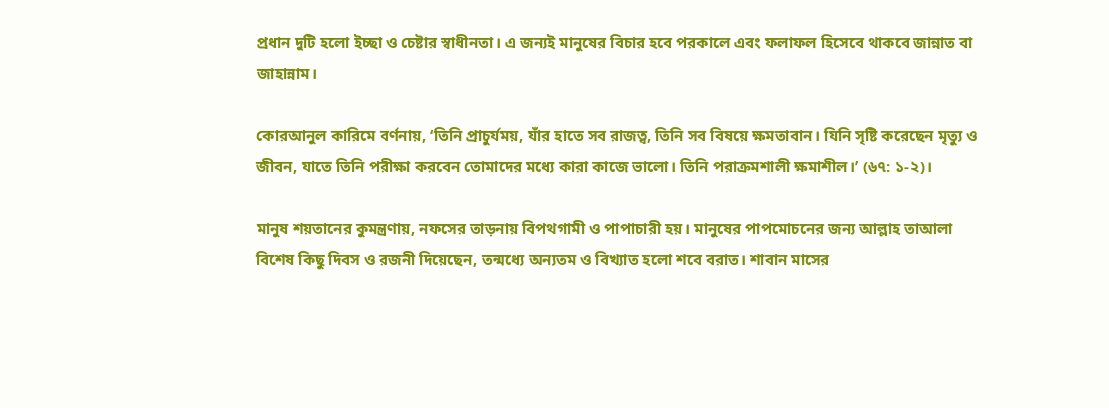প্রধান দুটি হলো ইচ্ছা ও চেষ্টার স্বাধীনতা। এ জন্যই মানুষের বিচার হবে পরকালে এবং ফলাফল হিসেবে থাকবে জান্নাত বা জাহান্নাম।

কোরআনুল কারিমে বর্ণনায়, ‘তিনি প্রাচুর্যময়, যাঁর হাতে সব রাজত্ব, তিনি সব বিষয়ে ক্ষমতাবান। যিনি সৃষ্টি করেছেন মৃত্যু ও জীবন, যাতে তিনি পরীক্ষা করবেন তোমাদের মধ্যে কারা কাজে ভালো। তিনি পরাক্রমশালী ক্ষমাশীল।’ (৬৭: ১-২)।

মানুষ শয়তানের কুমন্ত্রণায়, নফসের তাড়নায় বিপথগামী ও পাপাচারী হয়। মানুষের পাপমোচনের জন্য আল্লাহ তাআলা বিশেষ কিছু দিবস ও রজনী দিয়েছেন, তন্মধ্যে অন্যতম ও বিখ্যাত হলো শবে বরাত। শাবান মাসের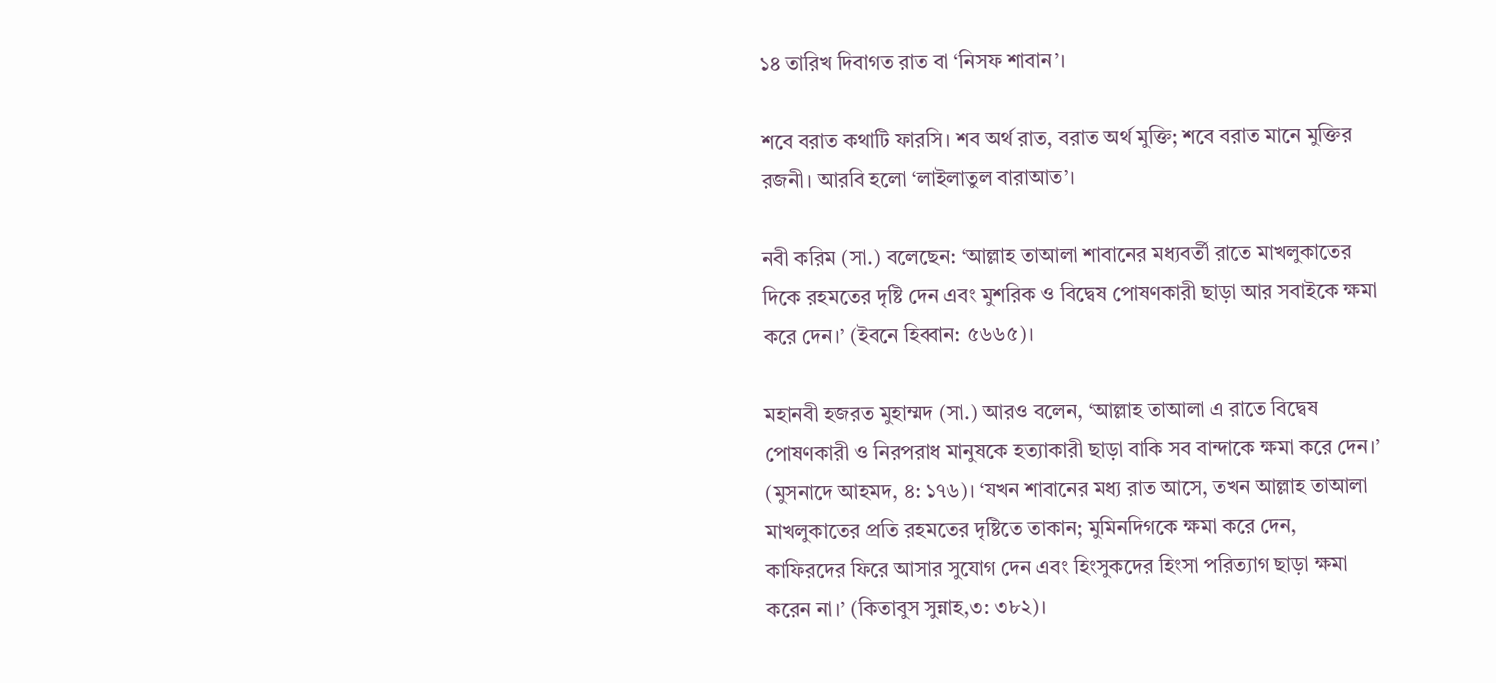১৪ তারিখ দিবাগত রাত বা ‘নিসফ শাবান’।

শবে বরাত কথাটি ফারসি। শব অর্থ রাত, বরাত অর্থ মুক্তি; শবে বরাত মানে মুক্তির রজনী। আরবি হলো ‘লাইলাতুল বারাআত’।

নবী করিম (সা.) বলেছেন: ‘আল্লাহ তাআলা শাবানের মধ্যবর্তী রাতে মাখলুকাতের দিকে রহমতের দৃষ্টি দেন এবং মুশরিক ও বিদ্বেষ পোষণকারী ছাড়া আর সবাইকে ক্ষমা করে দেন।’ (ইবনে হিব্বান: ৫৬৬৫)।

মহানবী হজরত মুহাম্মদ (সা.) আরও বলেন, ‘আল্লাহ তাআলা এ রাতে বিদ্বেষ পোষণকারী ও নিরপরাধ মানুষকে হত্যাকারী ছাড়া বাকি সব বান্দাকে ক্ষমা করে দেন।’ (মুসনাদে আহমদ, ৪: ১৭৬)। ‘যখন শাবানের মধ্য রাত আসে, তখন আল্লাহ তাআলা মাখলুকাতের প্রতি রহমতের দৃষ্টিতে তাকান; মুমিনদিগকে ক্ষমা করে দেন, কাফিরদের ফিরে আসার সুযোগ দেন এবং হিংসুকদের হিংসা পরিত্যাগ ছাড়া ক্ষমা করেন না।’ (কিতাবুস সুন্নাহ,৩: ৩৮২)।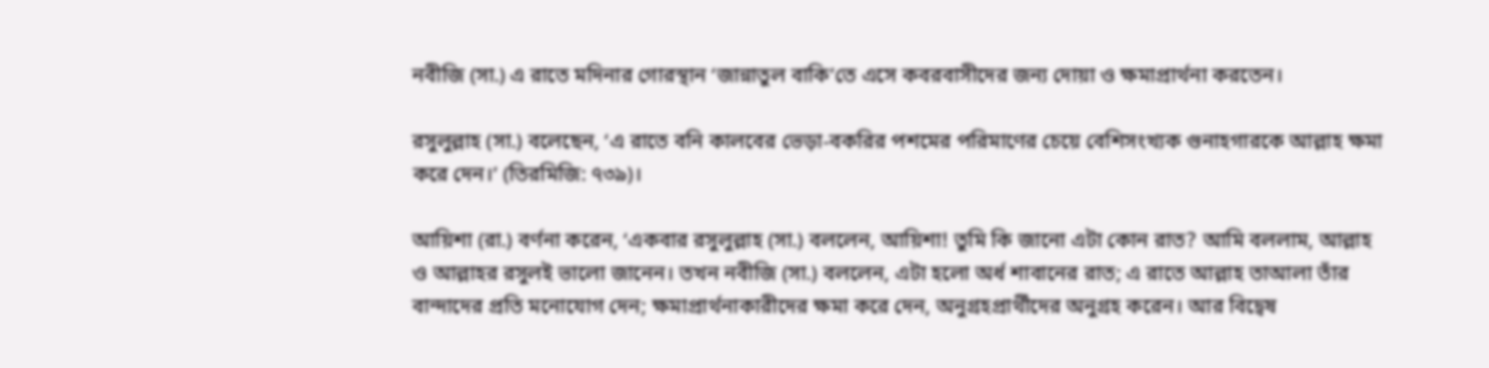নবীজি (সা.) এ রাতে মদিনার গোরস্থান ‘জান্নাতুল বাকি’তে এসে কবরবাসীদের জন্য দোয়া ও ক্ষমাপ্রার্থনা করতেন।

রসুলুল্লাহ (সা.) বলেছেন, ‘এ রাতে বনি কালবের ভেড়া-বকরির পশমের পরিমাণের চেয়ে বেশিসংখ্যক গুনাহগারকে আল্লাহ ক্ষমা করে দেন।’ (তিরমিজি: ৭৩৯)।

আয়িশা (রা.) বর্ণনা করেন, ‘একবার রসুলুল্লাহ (সা.) বললেন, আয়িশা! তুমি কি জানো এটা কোন রাত? আমি বললাম, আল্লাহ ও আল্লাহর রসুলই ভালো জানেন। তখন নবীজি (সা.) বললেন, এটা হলো অর্ধ শাবানের রাত; এ রাতে আল্লাহ তাআলা তাঁর বান্দাদের প্রতি মনোযোগ দেন; ক্ষমাপ্রার্থনাকারীদের ক্ষমা করে দেন, অনুগ্রহপ্রার্থীদের অনুগ্রহ করেন। আর বিদ্বেষ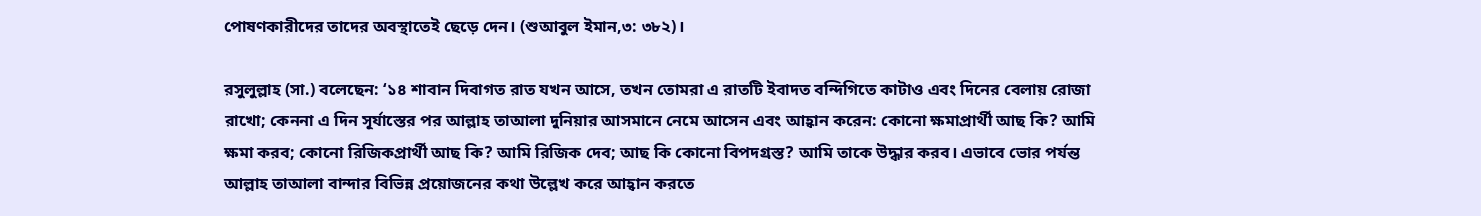পোষণকারীদের তাদের অবস্থাতেই ছেড়ে দেন। (শুআবুল ইমান,৩: ৩৮২)।

রসুলুল্লাহ (সা.) বলেছেন: ‘১৪ শাবান দিবাগত রাত যখন আসে, তখন তোমরা এ রাতটি ইবাদত বন্দিগিতে কাটাও এবং দিনের বেলায় রোজা রাখো; কেননা এ দিন সূর্যাস্তের পর আল্লাহ তাআলা দুনিয়ার আসমানে নেমে আসেন এবং আহ্বান করেন: কোনো ক্ষমাপ্রার্থী আছ কি? আমি ক্ষমা করব; কোনো রিজিকপ্রার্থী আছ কি? আমি রিজিক দেব; আছ কি কোনো বিপদগ্রস্ত? আমি তাকে উদ্ধার করব। এভাবে ভোর পর্যন্ত আল্লাহ তাআলা বান্দার বিভিন্ন প্রয়োজনের কথা উল্লেখ করে আহ্বান করতে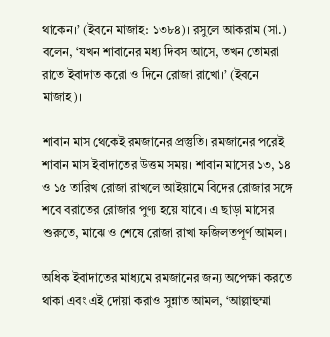থাকেন।’ (ইবনে মাজাহ: ১৩৮৪)। রসুলে আকরাম (সা.) বলেন, ‘যখন শাবানের মধ্য দিবস আসে, তখন তোমরা রাতে ইবাদাত করো ও দিনে রোজা রাখো।’ (ইবনে মাজাহ)।

শাবান মাস থেকেই রমজানের প্রস্তুতি। রমজানের পরেই শাবান মাস ইবাদাতের উত্তম সময়। শাবান মাসের ১৩, ১৪ ও ১৫ তারিখ রোজা রাখলে আইয়ামে বিদের রোজার সঙ্গে শবে বরাতের রোজার পুণ্য হয়ে যাবে। এ ছাড়া মাসের শুরুতে, মাঝে ও শেষে রোজা রাখা ফজিলতপূর্ণ আমল।

অধিক ইবাদাতের মাধ্যমে রমজানের জন্য অপেক্ষা করতে থাকা এবং এই দোয়া করাও সুন্নাত আমল, ‘আল্লাহুম্মা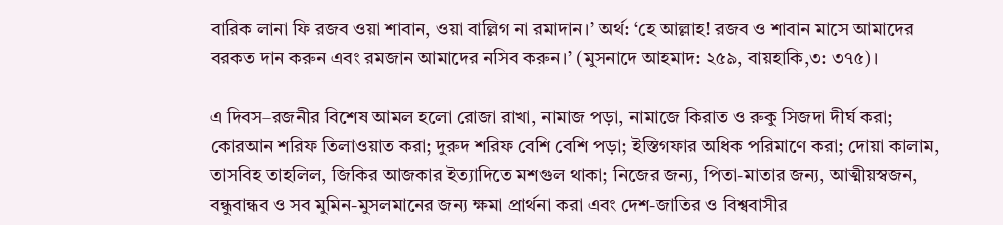বারিক লানা ফি রজব ওয়া শাবান, ওয়া বাল্লিগ না রমাদান।’ অর্থ: ‘হে আল্লাহ! রজব ও শাবান মাসে আমাদের বরকত দান করুন এবং রমজান আমাদের নসিব করুন।’ (মুসনাদে আহমাদ: ২৫৯, বায়হাকি,৩: ৩৭৫)।

এ দিবস–রজনীর বিশেষ আমল হলো রোজা রাখা, নামাজ পড়া, নামাজে কিরাত ও রুকু সিজদা দীর্ঘ করা; কোরআন শরিফ তিলাওয়াত করা; দুরুদ শরিফ বেশি বেশি পড়া; ইস্তিগফার অধিক পরিমাণে করা; দোয়া কালাম, তাসবিহ তাহলিল, জিকির আজকার ইত্যাদিতে মশগুল থাকা; নিজের জন্য, পিতা-মাতার জন্য, আত্মীয়স্বজন, বন্ধুবান্ধব ও সব মুমিন-মুসলমানের জন্য ক্ষমা প্রার্থনা করা এবং দেশ-জাতির ও বিশ্ববাসীর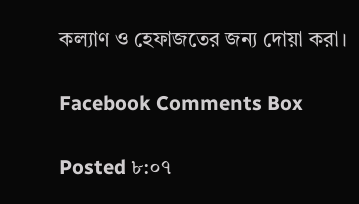কল্যাণ ও হেফাজতের জন্য দোয়া করা।

Facebook Comments Box

Posted ৮:০৭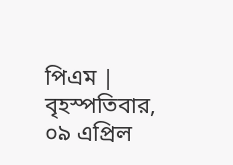পিএম | বৃহস্পতিবার, ০৯ এপ্রিল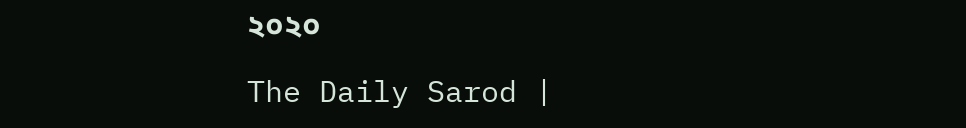২০২০

The Daily Sarod |